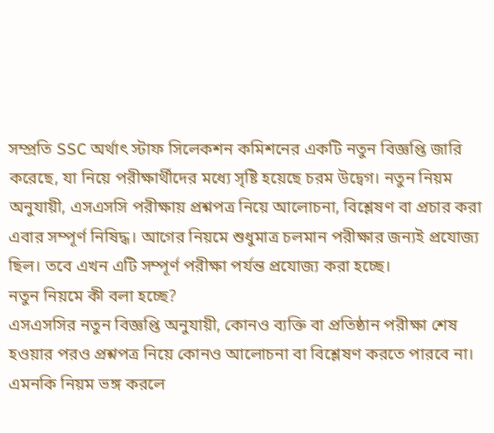সম্প্রতি SSC অর্থাৎ স্টাফ সিলেকশন কমিশনের একটি নতুন বিজ্ঞপ্তি জারি করেছে, যা নিয়ে পরীক্ষার্থীদের মধ্যে সৃষ্টি হয়েছে চরম উদ্বেগ। নতুন নিয়ম অনুযায়ী, এসএসসি পরীক্ষায় প্রশ্নপত্র নিয়ে আলোচনা, বিশ্লেষণ বা প্রচার করা এবার সম্পূর্ণ নিষিদ্ধ। আগের নিয়মে শুধুমাত্র চলমান পরীক্ষার জন্যই প্রযোজ্য ছিল। তবে এখন এটি সম্পূর্ণ পরীক্ষা পর্যন্ত প্রযোজ্য করা হচ্ছে।
নতুন নিয়মে কী বলা হচ্ছে?
এসএসসির নতুন বিজ্ঞপ্তি অনুযায়ী, কোনও ব্যক্তি বা প্রতিষ্ঠান পরীক্ষা শেষ হওয়ার পরও প্রশ্নপত্র নিয়ে কোনও আলোচনা বা বিশ্লেষণ করতে পারবে না। এমনকি নিয়ম ভঙ্গ করলে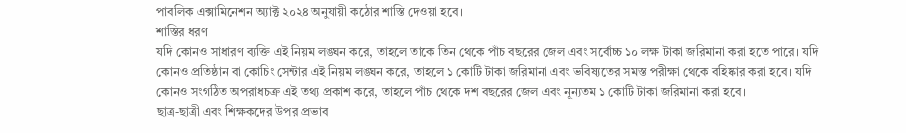পাবলিক এক্সামিনেশন অ্যাক্ট ২০২৪ অনুযায়ী কঠোর শাস্তি দেওয়া হবে।
শাস্তির ধরণ
যদি কোনও সাধারণ ব্যক্তি এই নিয়ম লঙ্ঘন করে, তাহলে তাকে তিন থেকে পাঁচ বছরের জেল এবং সর্বোচ্চ ১০ লক্ষ টাকা জরিমানা করা হতে পারে। যদি কোনও প্রতিষ্ঠান বা কোচিং সেন্টার এই নিয়ম লঙ্ঘন করে, তাহলে ১ কোটি টাকা জরিমানা এবং ভবিষ্যতের সমস্ত পরীক্ষা থেকে বহিষ্কার করা হবে। যদি কোনও সংগঠিত অপরাধচক্র এই তথ্য প্রকাশ করে, তাহলে পাঁচ থেকে দশ বছরের জেল এবং নূন্যতম ১ কোটি টাকা জরিমানা করা হবে।
ছাত্র-ছাত্রী এবং শিক্ষকদের উপর প্রভাব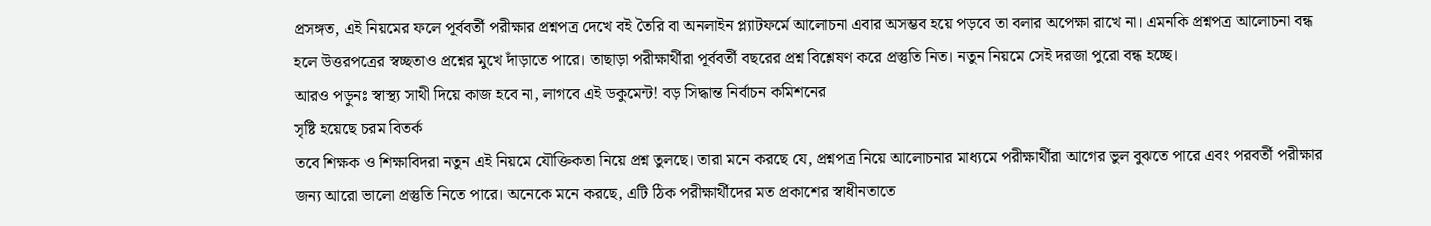প্রসঙ্গত, এই নিয়মের ফলে পূর্ববর্তী পরীক্ষার প্রশ্নপত্র দেখে বই তৈরি বা অনলাইন প্ল্যাটফর্মে আলোচনা এবার অসম্ভব হয়ে পড়বে তা বলার অপেক্ষা রাখে না। এমনকি প্রশ্নপত্র আলোচনা বন্ধ হলে উত্তরপত্রের স্বচ্ছতাও প্রশ্নের মুখে দাঁড়াতে পারে। তাছাড়া পরীক্ষার্থীরা পূর্ববর্তী বছরের প্রশ্ন বিশ্লেষণ করে প্রস্তুতি নিত। নতুন নিয়মে সেই দরজা পুরো বন্ধ হচ্ছে।
আরও পড়ুনঃ স্বাস্থ্য সাথী দিয়ে কাজ হবে না, লাগবে এই ডকুমেন্ট! বড় সিদ্ধান্ত নির্বাচন কমিশনের
সৃষ্টি হয়েছে চরম বিতর্ক
তবে শিক্ষক ও শিক্ষাবিদরা নতুন এই নিয়মে যৌক্তিকতা নিয়ে প্রশ্ন তুলছে। তারা মনে করছে যে, প্রশ্নপত্র নিয়ে আলোচনার মাধ্যমে পরীক্ষার্থীরা আগের ভুল বুঝতে পারে এবং পরবর্তী পরীক্ষার জন্য আরো ভালো প্রস্তুতি নিতে পারে। অনেকে মনে করছে, এটি ঠিক পরীক্ষার্থীদের মত প্রকাশের স্বাধীনতাতে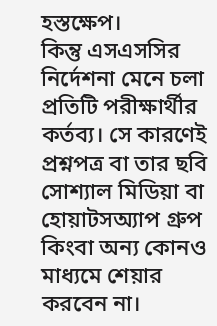হস্তক্ষেপ।
কিন্তু এসএসসির নির্দেশনা মেনে চলা প্রতিটি পরীক্ষার্থীর কর্তব্য। সে কারণেই প্রশ্নপত্র বা তার ছবি সোশ্যাল মিডিয়া বা হোয়াটসঅ্যাপ গ্রুপ কিংবা অন্য কোনও মাধ্যমে শেয়ার করবেন না।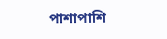পাশাপাশি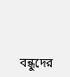বন্ধুদের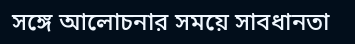সঙ্গে আলোচনার সময়ে সাবধানতা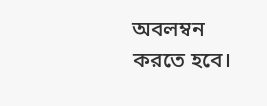অবলম্বন করতে হবে।